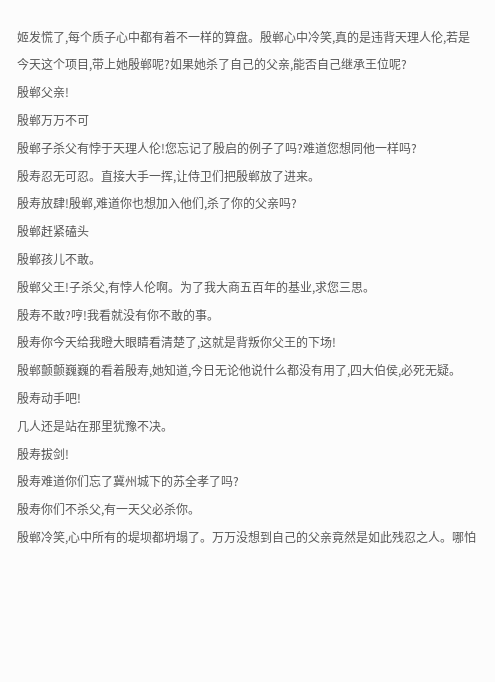姬发慌了,每个质子心中都有着不一样的算盘。殷郸心中冷笑,真的是违背天理人伦,若是今天这个项目,带上她殷郸呢?如果她杀了自己的父亲,能否自己继承王位呢?
殷郸父亲!
殷郸万万不可
殷郸子杀父有悖于天理人伦!您忘记了殷启的例子了吗?难道您想同他一样吗?
殷寿忍无可忍。直接大手一挥,让侍卫们把殷郸放了进来。
殷寿放肆!殷郸,难道你也想加入他们,杀了你的父亲吗?
殷郸赶紧磕头
殷郸孩儿不敢。
殷郸父王!子杀父,有悖人伦啊。为了我大商五百年的基业,求您三思。
殷寿不敢?哼!我看就没有你不敢的事。
殷寿你今天给我瞪大眼睛看清楚了,这就是背叛你父王的下场!
殷郸颤颤巍巍的看着殷寿,她知道,今日无论他说什么都没有用了,四大伯侯,必死无疑。
殷寿动手吧!
几人还是站在那里犹豫不决。
殷寿拔剑!
殷寿难道你们忘了冀州城下的苏全孝了吗?
殷寿你们不杀父,有一天父必杀你。
殷郸冷笑,心中所有的堤坝都坍塌了。万万没想到自己的父亲竟然是如此残忍之人。哪怕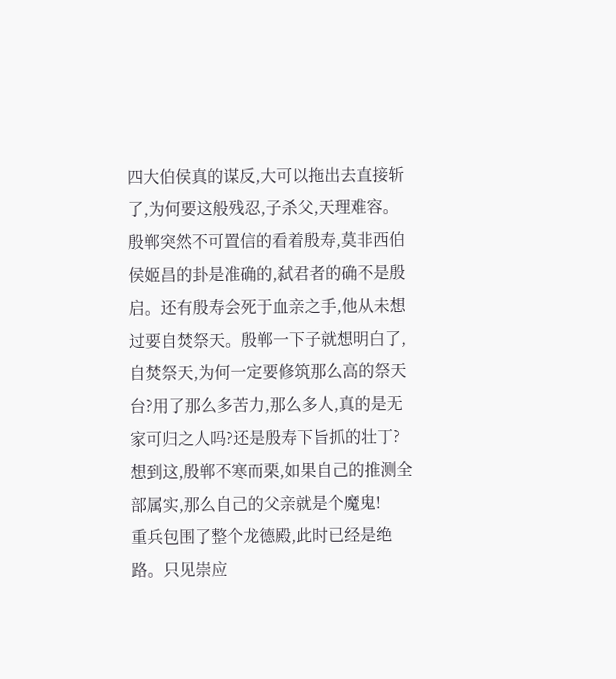四大伯侯真的谋反,大可以拖出去直接斩了,为何要这般残忍,子杀父,天理难容。
殷郸突然不可置信的看着殷寿,莫非西伯侯姬昌的卦是准确的,弑君者的确不是殷启。还有殷寿会死于血亲之手,他从未想过要自焚祭天。殷郸一下子就想明白了,自焚祭天,为何一定要修筑那么高的祭天台?用了那么多苦力,那么多人,真的是无家可归之人吗?还是殷寿下旨抓的壮丁?
想到这,殷郸不寒而栗,如果自己的推测全部属实,那么自己的父亲就是个魔鬼!
重兵包围了整个龙德殿,此时已经是绝路。只见崇应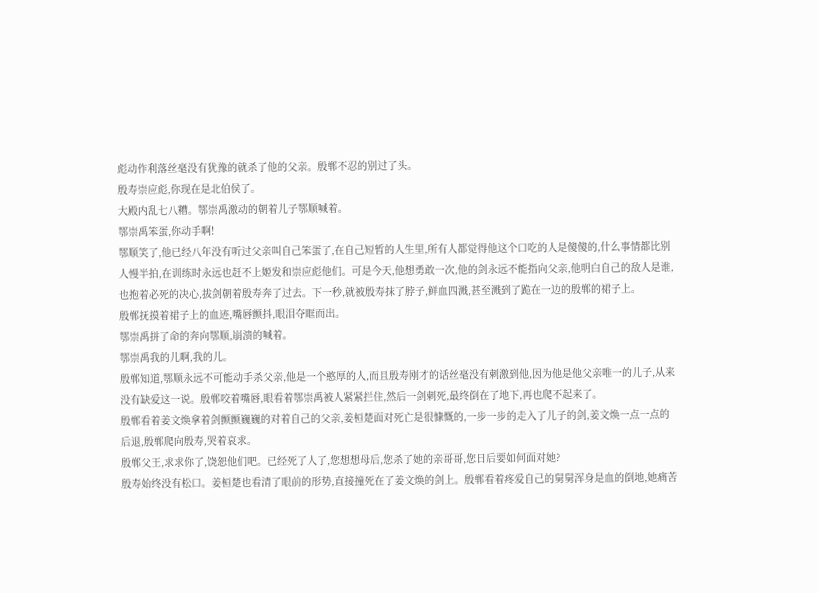彪动作利落丝毫没有犹豫的就杀了他的父亲。殷郸不忍的别过了头。
殷寿崇应彪,你现在是北伯侯了。
大殿内乱七八糟。鄂崇禹激动的朝着儿子鄂顺喊着。
鄂崇禹笨蛋,你动手啊!
鄂顺笑了,他已经八年没有听过父亲叫自己笨蛋了,在自己短暂的人生里,所有人都觉得他这个口吃的人是傻傻的,什么事情都比别人慢半拍,在训练时永远也赶不上姬发和崇应彪他们。可是今天,他想勇敢一次,他的剑永远不能指向父亲,他明白自己的敌人是谁,也抱着必死的决心,拔剑朝着殷寿奔了过去。下一秒,就被殷寿抹了脖子,鲜血四溅,甚至溅到了跪在一边的殷郸的裙子上。
殷郸抚摸着裙子上的血迹,嘴唇颤抖,眼泪夺眶而出。
鄂崇禹拼了命的奔向鄂顺,崩溃的喊着。
鄂崇禹我的儿啊,我的儿。
殷郸知道,鄂顺永远不可能动手杀父亲,他是一个憨厚的人,而且殷寿刚才的话丝毫没有刺激到他,因为他是他父亲唯一的儿子,从来没有缺爱这一说。殷郸咬着嘴唇,眼看着鄂崇禹被人紧紧拦住,然后一剑刺死,最终倒在了地下,再也爬不起来了。
殷郸看着姜文焕拿着剑颤颤巍巍的对着自己的父亲,姜桓楚面对死亡是很慷慨的,一步一步的走入了儿子的剑,姜文焕一点一点的后退,殷郸爬向殷寿,哭着哀求。
殷郸父王,求求你了,饶恕他们吧。已经死了人了,您想想母后,您杀了她的亲哥哥,您日后要如何面对她?
殷寿始终没有松口。姜桓楚也看清了眼前的形势,直接撞死在了姜文焕的剑上。殷郸看着疼爱自己的舅舅浑身是血的倒地,她痛苦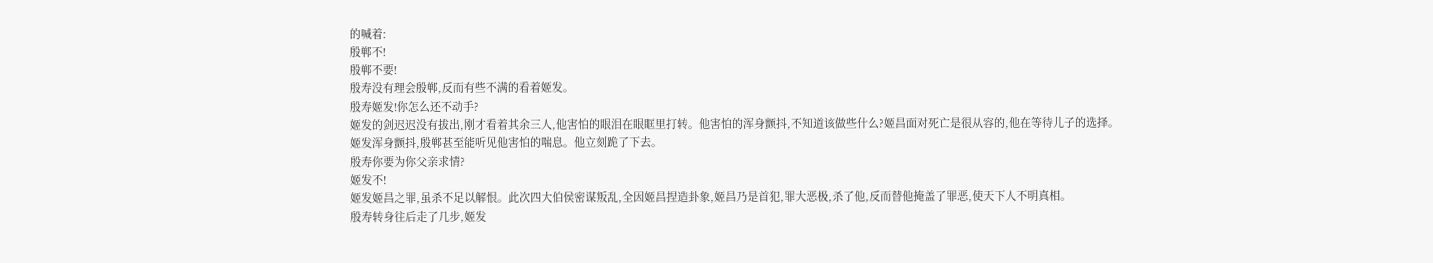的喊着:
殷郸不!
殷郸不要!
殷寿没有理会殷郸,反而有些不满的看着姬发。
殷寿姬发!你怎么还不动手?
姬发的剑迟迟没有拔出,刚才看着其余三人,他害怕的眼泪在眼眶里打转。他害怕的浑身颤抖,不知道该做些什么?姬昌面对死亡是很从容的,他在等待儿子的选择。
姬发浑身颤抖,殷郸甚至能听见他害怕的喘息。他立刻跪了下去。
殷寿你要为你父亲求情?
姬发不!
姬发姬昌之罪,虽杀不足以解恨。此次四大伯侯密谋叛乱,全因姬昌捏造卦象,姬昌乃是首犯,罪大恶极,杀了他,反而替他掩盖了罪恶,使天下人不明真相。
殷寿转身往后走了几步,姬发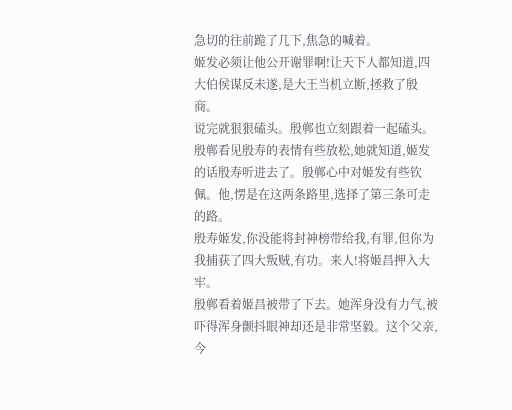急切的往前跪了几下,焦急的喊着。
姬发必须让他公开谢罪啊!让天下人都知道,四大伯侯谋反未遂,是大王当机立断,拯救了殷商。
说完就狠狠磕头。殷郸也立刻跟着一起磕头。殷郸看见殷寿的表情有些放松,她就知道,姬发的话殷寿听进去了。殷郸心中对姬发有些钦佩。他,愣是在这两条路里,选择了第三条可走的路。
殷寿姬发,你没能将封神榜带给我,有罪,但你为我捕获了四大叛贼,有功。来人!将姬昌押入大牢。
殷郸看着姬昌被带了下去。她浑身没有力气,被吓得浑身颤抖眼神却还是非常坚毅。这个父亲,今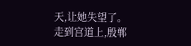天,让她失望了。
走到宫道上,殷郸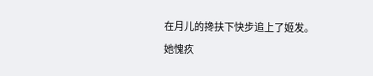在月儿的搀扶下快步追上了姬发。
她愧疚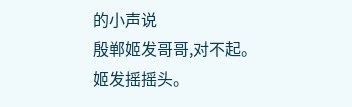的小声说
殷郸姬发哥哥,对不起。
姬发摇摇头。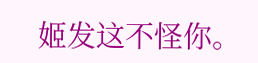姬发这不怪你。